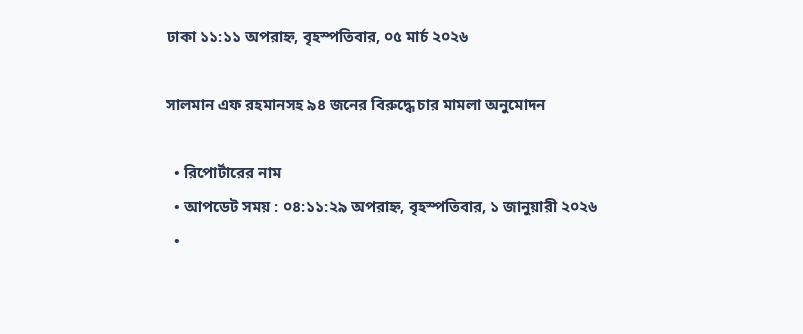ঢাকা ১১:১১ অপরাহ্ন, বৃহস্পতিবার, ০৫ মার্চ ২০২৬

সালমান এফ রহমানসহ ৯৪ জনের বিরুদ্ধে চার মামলা অনুমোদন

  • রিপোর্টারের নাম
  • আপডেট সময় : ০৪:১১:২৯ অপরাহ্ন, বৃহস্পতিবার, ১ জানুয়ারী ২০২৬
  •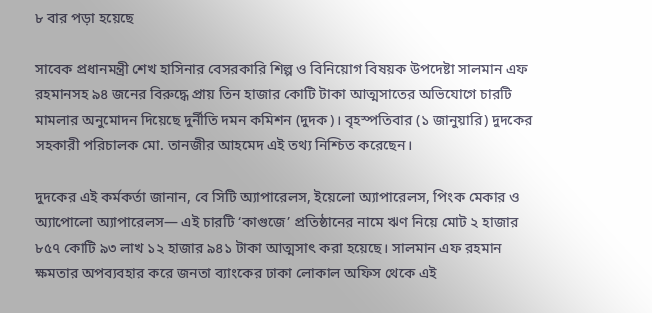৮ বার পড়া হয়েছে

সাবেক প্রধানমন্ত্রী শেখ হাসিনার বেসরকারি শিল্প ও বিনিয়োগ বিষয়ক উপদেষ্টা সালমান এফ রহমানসহ ৯৪ জনের বিরুদ্ধে প্রায় তিন হাজার কোটি টাকা আত্মসাতের অভিযোগে চারটি মামলার অনুমোদন দিয়েছে দুর্নীতি দমন কমিশন (দুদক)। বৃহস্পতিবার (১ জানুয়ারি) দুদকের সহকারী পরিচালক মো. তানজীর আহমেদ এই তথ্য নিশ্চিত করেছেন।

দুদকের এই কর্মকর্তা জানান, বে সিটি অ্যাপারেলস, ইয়েলো অ্যাপারেলস, পিংক মেকার ও অ্যাপোলো অ্যাপারেলস— এই চারটি ‘কাগুজে’ প্রতিষ্ঠানের নামে ঋণ নিয়ে মোট ২ হাজার ৮৫৭ কোটি ৯৩ লাখ ১২ হাজার ৯৪১ টাকা আত্মসাৎ করা হয়েছে। সালমান এফ রহমান ক্ষমতার অপব্যবহার করে জনতা ব্যাংকের ঢাকা লোকাল অফিস থেকে এই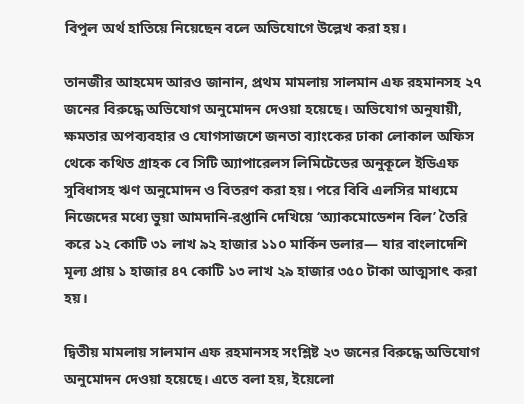বিপুল অর্থ হাতিয়ে নিয়েছেন বলে অভিযোগে উল্লেখ করা হয়।

তানজীর আহমেদ আরও জানান, প্রথম মামলায় সালমান এফ রহমানসহ ২৭ জনের বিরুদ্ধে অভিযোগ অনুমোদন দেওয়া হয়েছে। অভিযোগ অনুযায়ী, ক্ষমতার অপব্যবহার ও যোগসাজশে জনতা ব্যাংকের ঢাকা লোকাল অফিস থেকে কথিত গ্রাহক বে সিটি অ্যাপারেলস লিমিটেডের অনুকূলে ইডিএফ সুবিধাসহ ঋণ অনুমোদন ও বিতরণ করা হয়। পরে বিবি এলসির মাধ্যমে নিজেদের মধ্যে ভুয়া আমদানি-রপ্তানি দেখিয়ে ‘অ্যাকমোডেশন বিল’ তৈরি করে ১২ কোটি ৩১ লাখ ৯২ হাজার ১১০ মার্কিন ডলার— যার বাংলাদেশি মূল্য প্রায় ১ হাজার ৪৭ কোটি ১৩ লাখ ২৯ হাজার ৩৫০ টাকা আত্মসাৎ করা হয়।

দ্বিতীয় মামলায় সালমান এফ রহমানসহ সংশ্লিষ্ট ২৩ জনের বিরুদ্ধে অভিযোগ অনুমোদন দেওয়া হয়েছে। এতে বলা হয়, ইয়েলো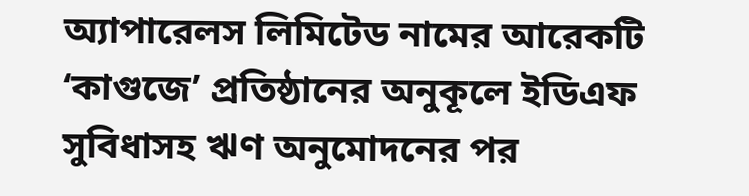অ্যাপারেলস লিমিটেড নামের আরেকটি ‘কাগুজে’ প্রতিষ্ঠানের অনুকূলে ইডিএফ সুবিধাসহ ঋণ অনুমোদনের পর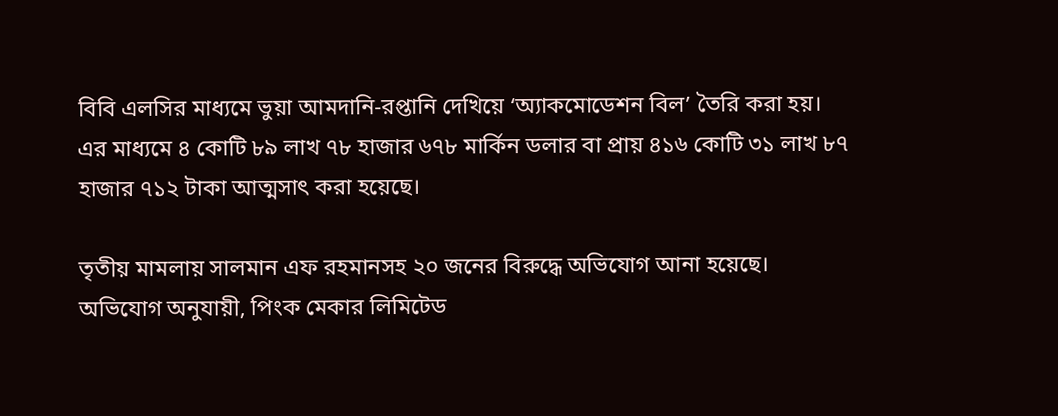বিবি এলসির মাধ্যমে ভুয়া আমদানি-রপ্তানি দেখিয়ে ‘অ্যাকমোডেশন বিল’ তৈরি করা হয়। এর মাধ্যমে ৪ কোটি ৮৯ লাখ ৭৮ হাজার ৬৭৮ মার্কিন ডলার বা প্রায় ৪১৬ কোটি ৩১ লাখ ৮৭ হাজার ৭১২ টাকা আত্মসাৎ করা হয়েছে।

তৃতীয় মামলায় সালমান এফ রহমানসহ ২০ জনের বিরুদ্ধে অভিযোগ আনা হয়েছে। অভিযোগ অনুযায়ী, পিংক মেকার লিমিটেড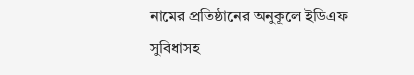নামের প্রতিষ্ঠানের অনুকূলে ইডিএফ সুবিধাসহ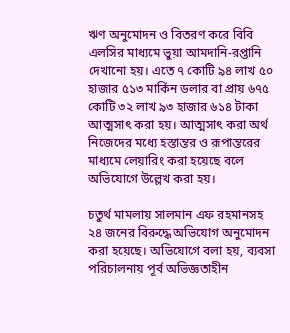ঋণ অনুমোদন ও বিতরণ করে বিবি এলসির মাধ্যমে ভুয়া আমদানি-রপ্তানি দেখানো হয়। এতে ৭ কোটি ৯৪ লাখ ৫০ হাজার ৫১৩ মার্কিন ডলার বা প্রায় ৬৭৫ কোটি ৩২ লাখ ৯৩ হাজার ৬১৪ টাকা আত্মসাৎ করা হয়। আত্মসাৎ করা অর্থ নিজেদের মধ্যে হস্তান্তর ও রূপান্তরের মাধ্যমে লেয়ারিং করা হয়েছে বলে অভিযোগে উল্লেখ করা হয়।

চতুর্থ মামলায় সালমান এফ রহমানসহ ২৪ জনের বিরুদ্ধে অভিযোগ অনুমোদন করা হয়েছে। অভিযোগে বলা হয়, ব্যবসা পরিচালনায় পূর্ব অভিজ্ঞতাহীন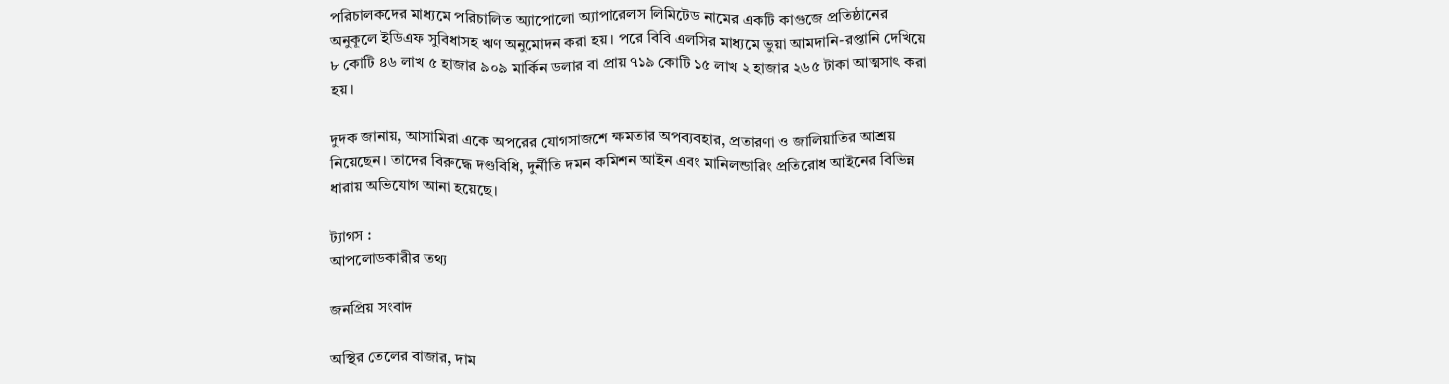পরিচালকদের মাধ্যমে পরিচালিত অ্যাপোলো অ্যাপারেলস লিমিটেড নামের একটি কাগুজে প্রতিষ্ঠানের অনুকূলে ইডিএফ সুবিধাসহ ঋণ অনুমোদন করা হয়। পরে বিবি এলসির মাধ্যমে ভুয়া আমদানি-রপ্তানি দেখিয়ে ৮ কোটি ৪৬ লাখ ৫ হাজার ৯০৯ মার্কিন ডলার বা প্রায় ৭১৯ কোটি ১৫ লাখ ২ হাজার ২৬৫ টাকা আত্মসাৎ করা হয়।

দুদক জানায়, আসামিরা একে অপরের যোগসাজশে ক্ষমতার অপব্যবহার, প্রতারণা ও জালিয়াতির আশ্রয় নিয়েছেন। তাদের বিরুদ্ধে দণ্ডবিধি, দুর্নীতি দমন কমিশন আইন এবং মানিলন্ডারিং প্রতিরোধ আইনের বিভিন্ন ধারায় অভিযোগ আনা হয়েছে।

ট্যাগস :
আপলোডকারীর তথ্য

জনপ্রিয় সংবাদ

অস্থির তেলের বাজার, দাম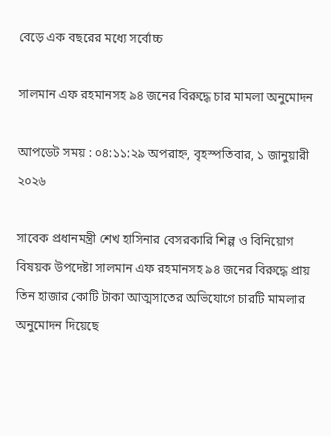বেড়ে এক বছরের মধ্যে সর্বোচ্চ

সালমান এফ রহমানসহ ৯৪ জনের বিরুদ্ধে চার মামলা অনুমোদন

আপডেট সময় : ০৪:১১:২৯ অপরাহ্ন, বৃহস্পতিবার, ১ জানুয়ারী ২০২৬

সাবেক প্রধানমন্ত্রী শেখ হাসিনার বেসরকারি শিল্প ও বিনিয়োগ বিষয়ক উপদেষ্টা সালমান এফ রহমানসহ ৯৪ জনের বিরুদ্ধে প্রায় তিন হাজার কোটি টাকা আত্মসাতের অভিযোগে চারটি মামলার অনুমোদন দিয়েছে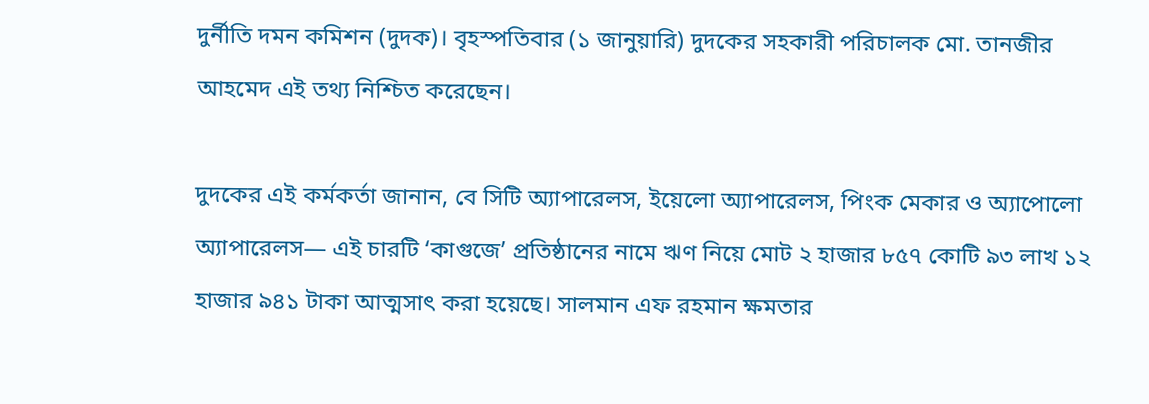দুর্নীতি দমন কমিশন (দুদক)। বৃহস্পতিবার (১ জানুয়ারি) দুদকের সহকারী পরিচালক মো. তানজীর আহমেদ এই তথ্য নিশ্চিত করেছেন।

দুদকের এই কর্মকর্তা জানান, বে সিটি অ্যাপারেলস, ইয়েলো অ্যাপারেলস, পিংক মেকার ও অ্যাপোলো অ্যাপারেলস— এই চারটি ‘কাগুজে’ প্রতিষ্ঠানের নামে ঋণ নিয়ে মোট ২ হাজার ৮৫৭ কোটি ৯৩ লাখ ১২ হাজার ৯৪১ টাকা আত্মসাৎ করা হয়েছে। সালমান এফ রহমান ক্ষমতার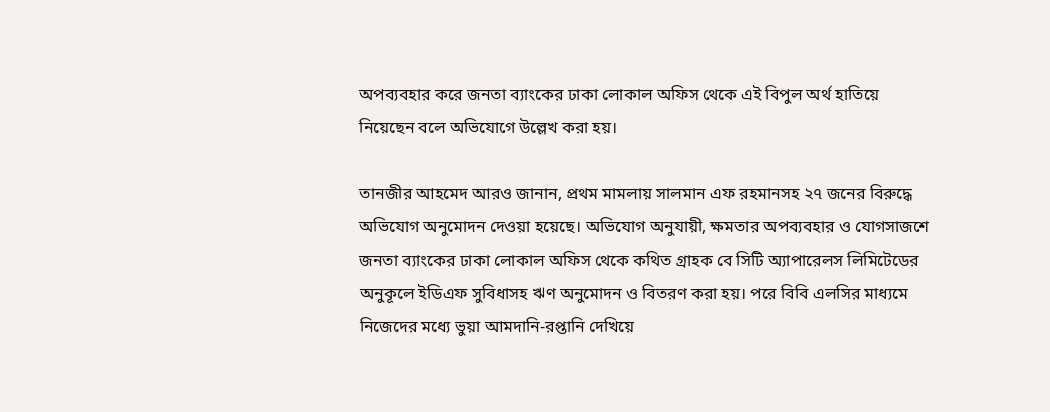অপব্যবহার করে জনতা ব্যাংকের ঢাকা লোকাল অফিস থেকে এই বিপুল অর্থ হাতিয়ে নিয়েছেন বলে অভিযোগে উল্লেখ করা হয়।

তানজীর আহমেদ আরও জানান, প্রথম মামলায় সালমান এফ রহমানসহ ২৭ জনের বিরুদ্ধে অভিযোগ অনুমোদন দেওয়া হয়েছে। অভিযোগ অনুযায়ী, ক্ষমতার অপব্যবহার ও যোগসাজশে জনতা ব্যাংকের ঢাকা লোকাল অফিস থেকে কথিত গ্রাহক বে সিটি অ্যাপারেলস লিমিটেডের অনুকূলে ইডিএফ সুবিধাসহ ঋণ অনুমোদন ও বিতরণ করা হয়। পরে বিবি এলসির মাধ্যমে নিজেদের মধ্যে ভুয়া আমদানি-রপ্তানি দেখিয়ে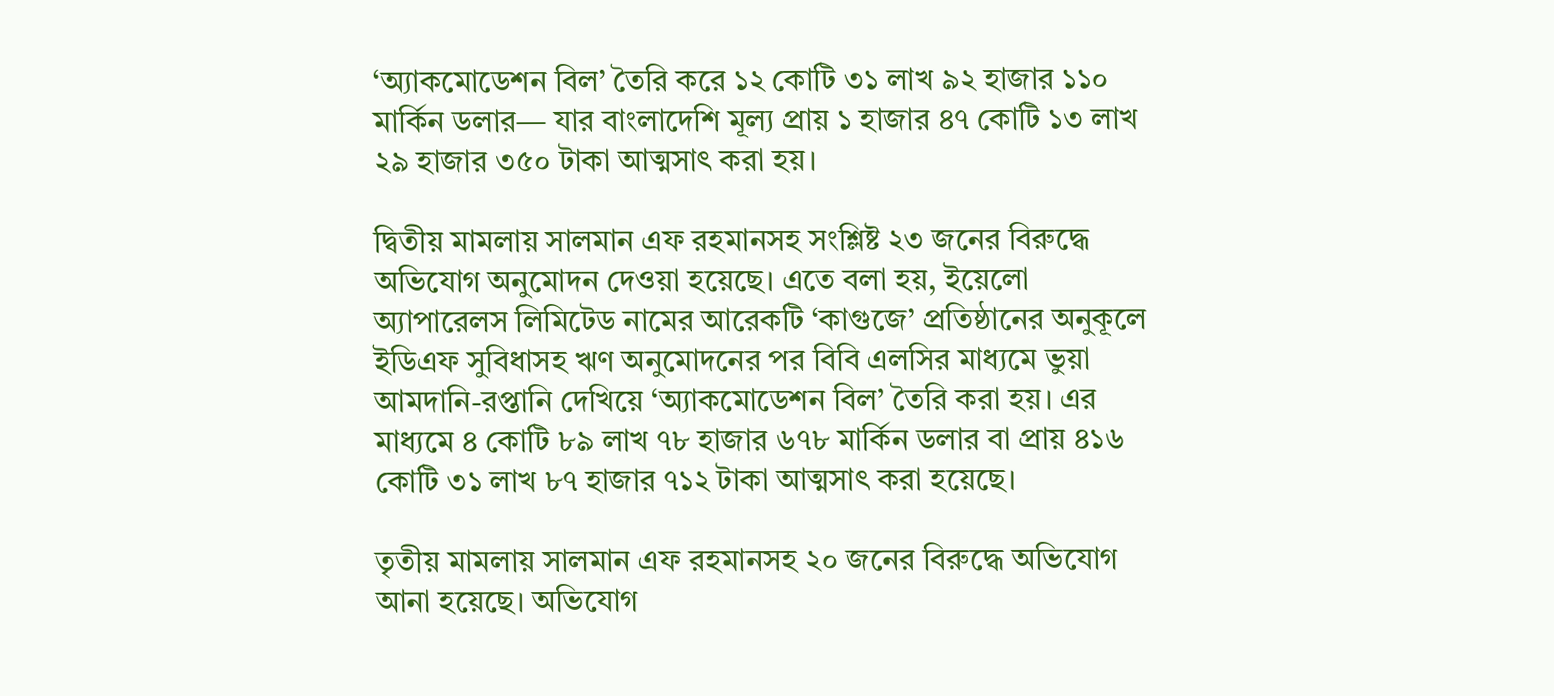‘অ্যাকমোডেশন বিল’ তৈরি করে ১২ কোটি ৩১ লাখ ৯২ হাজার ১১০ মার্কিন ডলার— যার বাংলাদেশি মূল্য প্রায় ১ হাজার ৪৭ কোটি ১৩ লাখ ২৯ হাজার ৩৫০ টাকা আত্মসাৎ করা হয়।

দ্বিতীয় মামলায় সালমান এফ রহমানসহ সংশ্লিষ্ট ২৩ জনের বিরুদ্ধে অভিযোগ অনুমোদন দেওয়া হয়েছে। এতে বলা হয়, ইয়েলো অ্যাপারেলস লিমিটেড নামের আরেকটি ‘কাগুজে’ প্রতিষ্ঠানের অনুকূলে ইডিএফ সুবিধাসহ ঋণ অনুমোদনের পর বিবি এলসির মাধ্যমে ভুয়া আমদানি-রপ্তানি দেখিয়ে ‘অ্যাকমোডেশন বিল’ তৈরি করা হয়। এর মাধ্যমে ৪ কোটি ৮৯ লাখ ৭৮ হাজার ৬৭৮ মার্কিন ডলার বা প্রায় ৪১৬ কোটি ৩১ লাখ ৮৭ হাজার ৭১২ টাকা আত্মসাৎ করা হয়েছে।

তৃতীয় মামলায় সালমান এফ রহমানসহ ২০ জনের বিরুদ্ধে অভিযোগ আনা হয়েছে। অভিযোগ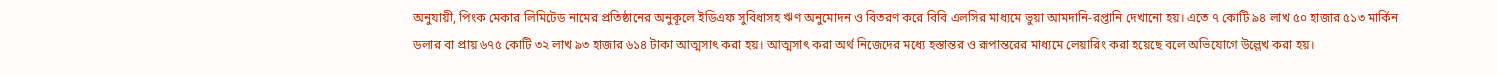অনুযায়ী, পিংক মেকার লিমিটেড নামের প্রতিষ্ঠানের অনুকূলে ইডিএফ সুবিধাসহ ঋণ অনুমোদন ও বিতরণ করে বিবি এলসির মাধ্যমে ভুয়া আমদানি-রপ্তানি দেখানো হয়। এতে ৭ কোটি ৯৪ লাখ ৫০ হাজার ৫১৩ মার্কিন ডলার বা প্রায় ৬৭৫ কোটি ৩২ লাখ ৯৩ হাজার ৬১৪ টাকা আত্মসাৎ করা হয়। আত্মসাৎ করা অর্থ নিজেদের মধ্যে হস্তান্তর ও রূপান্তরের মাধ্যমে লেয়ারিং করা হয়েছে বলে অভিযোগে উল্লেখ করা হয়।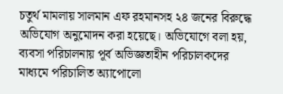চতুর্থ মামলায় সালমান এফ রহমানসহ ২৪ জনের বিরুদ্ধে অভিযোগ অনুমোদন করা হয়েছে। অভিযোগে বলা হয়, ব্যবসা পরিচালনায় পূর্ব অভিজ্ঞতাহীন পরিচালকদের মাধ্যমে পরিচালিত অ্যাপোলো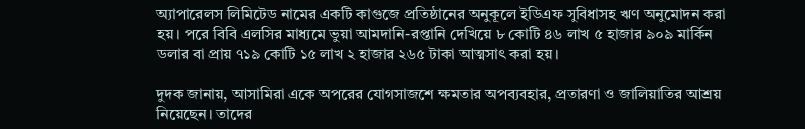অ্যাপারেলস লিমিটেড নামের একটি কাগুজে প্রতিষ্ঠানের অনুকূলে ইডিএফ সুবিধাসহ ঋণ অনুমোদন করা হয়। পরে বিবি এলসির মাধ্যমে ভুয়া আমদানি-রপ্তানি দেখিয়ে ৮ কোটি ৪৬ লাখ ৫ হাজার ৯০৯ মার্কিন ডলার বা প্রায় ৭১৯ কোটি ১৫ লাখ ২ হাজার ২৬৫ টাকা আত্মসাৎ করা হয়।

দুদক জানায়, আসামিরা একে অপরের যোগসাজশে ক্ষমতার অপব্যবহার, প্রতারণা ও জালিয়াতির আশ্রয় নিয়েছেন। তাদের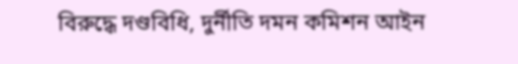বিরুদ্ধে দণ্ডবিধি, দুর্নীতি দমন কমিশন আইন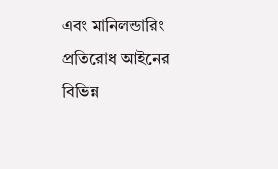এবং মানিলন্ডারিং প্রতিরোধ আইনের বিভিন্ন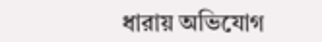ধারায় অভিযোগ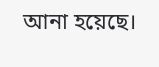আনা হয়েছে।